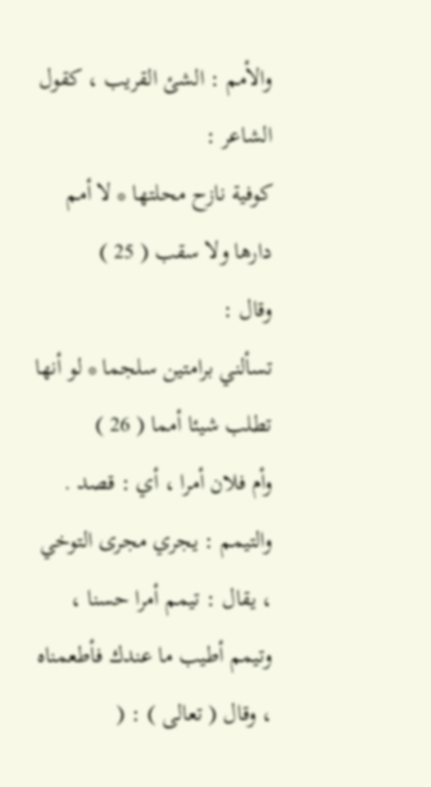والأمم : الشئ القريب ، كقول الشاعر :
كوفية نازح محلتها * لا أمم دارها ولا سقب ( 25 )
وقال :
تسألني برامتين سلجما * لو أنها تطلب شيئا أمما ( 26 )
وأم فلان أمرا ، أي : قصد .
والتيمم : يجري مجرى التوخي ، يقال : تيمم أمرا حسنا ،
وتيمم أطيب ما عندك فأطعمناه ، وقال ( تعالى ) : (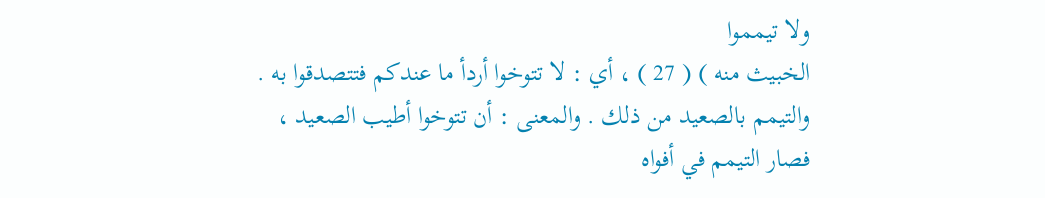ولا تيمموا
الخبيث منه ) ( 27 ) ، أي : لا تتوخوا أردأ ما عندكم فتتصدقوا به .
والتيمم بالصعيد من ذلك . والمعنى : أن تتوخوا أطيب الصعيد ،
فصار التيمم في أفواه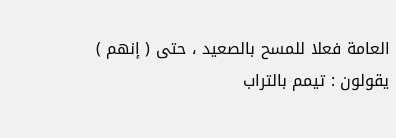العامة فعلا للمسح بالصعيد ، حتى ( إنهم )
يقولون : تيمم بالتراب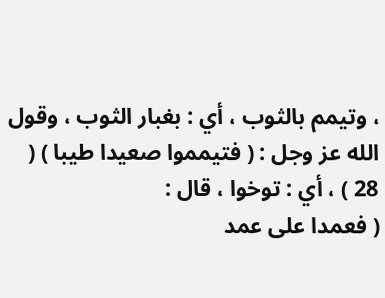، وتيمم بالثوب ، أي : بغبار الثوب ، وقول
الله عز وجل : ( فتيمموا صعيدا طيبا ) ( 28 ) ، أي : توخوا ، قال :
( فعمدا على عمد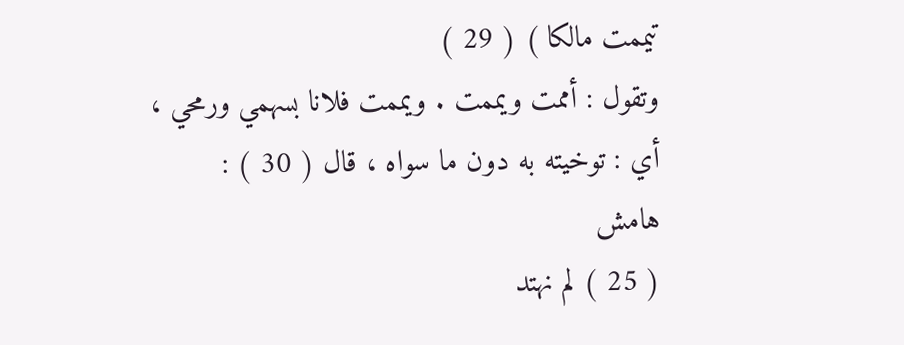تيممت مالكا ) ( 29 )
وتقول : أممت ويممت . ويممت فلانا بسهمي ورمحي ،
أي : توخيته به دون ما سواه ، قال ( 30 ) :
هامش
( 25 ) لم نهتد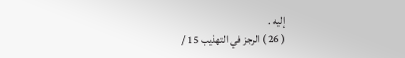إليه .
( 26 ) الرجز في التهذيب 15 /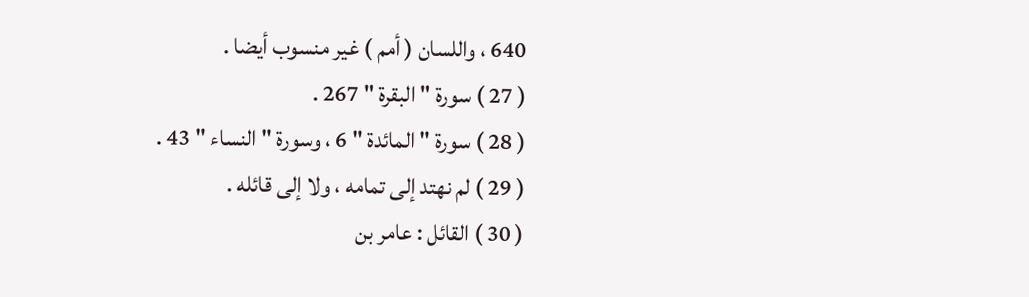640 ، واللسان ( أمم ) غير منسوب أيضا .
( 27 ) سورة " البقرة " 267 .
( 28 ) سورة " المائدة " 6 ، وسورة " النساء " 43 .
( 29 ) لم نهتد إلى تمامه ، ولا إلى قائله .
( 30 ) القائل : عامر بن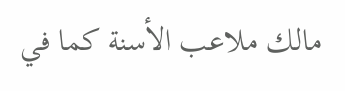مالك ملاعب الأسنة كما في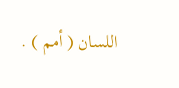اللسان ( أمم ) .